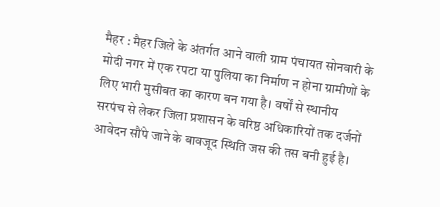मैहर : मैहर जिले के अंतर्गत आने वाली ग्राम पंचायत सोनवारी के मोदी नगर में एक रपटा या पुलिया का निर्माण न होना ग्रामीणों के लिए भारी मुसीबत का कारण बन गया है। वर्षों से स्थानीय सरपंच से लेकर जिला प्रशासन के वरिष्ठ अधिकारियों तक दर्जनों आवेदन सौंपे जाने के बावजूद स्थिति जस की तस बनी हुई है।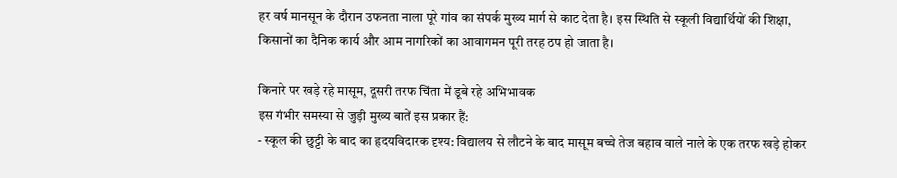हर वर्ष मानसून के दौरान उफनता नाला पूरे गांव का संपर्क मुख्य मार्ग से काट देता है। इस स्थिति से स्कूली विद्यार्थियों की शिक्षा, किसानों का दैनिक कार्य और आम नागरिकों का आवागमन पूरी तरह ठप हो जाता है।

किनारे पर खड़े रहे मासूम, दूसरी तरफ चिंता में डूबे रहे अभिभावक
इस गंभीर समस्या से जुड़ी मुख्य बातें इस प्रकार हैं:
- स्कूल की छुट्टी के बाद का हृदयविदारक दृश्य: विद्यालय से लौटने के बाद मासूम बच्चे तेज बहाव वाले नाले के एक तरफ खड़े होकर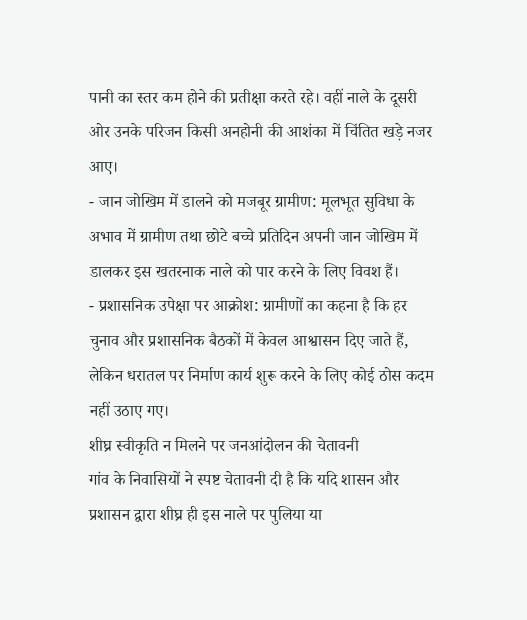पानी का स्तर कम होने की प्रतीक्षा करते रहे। वहीं नाले के दूसरी ओर उनके परिजन किसी अनहोनी की आशंका में चिंतित खड़े नजर आए।
- जान जोखिम में डालने को मजबूर ग्रामीण: मूलभूत सुविधा के अभाव में ग्रामीण तथा छोटे बच्चे प्रतिदिन अपनी जान जोखिम में डालकर इस खतरनाक नाले को पार करने के लिए विवश हैं।
- प्रशासनिक उपेक्षा पर आक्रोश: ग्रामीणों का कहना है कि हर चुनाव और प्रशासनिक बैठकों में केवल आश्वासन दिए जाते हैं, लेकिन धरातल पर निर्माण कार्य शुरू करने के लिए कोई ठोस कदम नहीं उठाए गए।
शीघ्र स्वीकृति न मिलने पर जनआंदोलन की चेतावनी
गांव के निवासियों ने स्पष्ट चेतावनी दी है कि यदि शासन और प्रशासन द्वारा शीघ्र ही इस नाले पर पुलिया या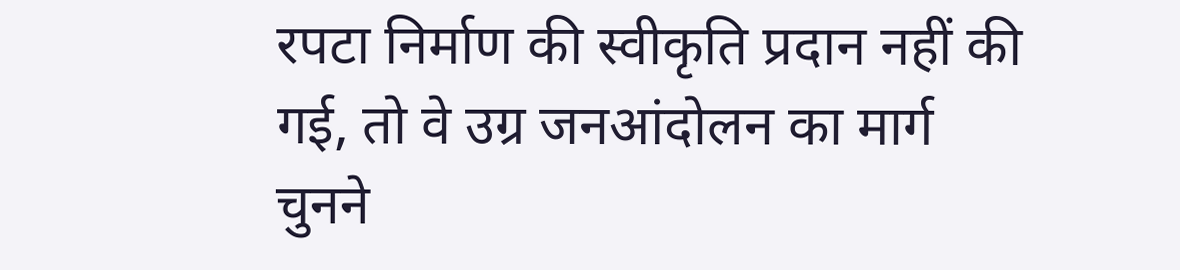रपटा निर्माण की स्वीकृति प्रदान नहीं की गई, तो वे उग्र जनआंदोलन का मार्ग चुनने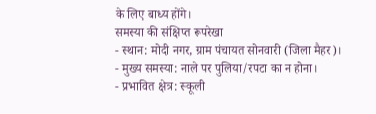के लिए बाध्य होंगे।
समस्या की संक्षिप्त रूपरेखा
- स्थान: मोदी नगर, ग्राम पंचायत सोनवारी (जिला मैहर)।
- मुख्य समस्या: नाले पर पुलिया/रपटा का न होना।
- प्रभावित क्षेत्र: स्कूली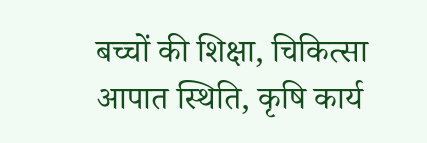बच्चों की शिक्षा, चिकित्सा आपात स्थिति, कृषि कार्य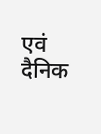एवं दैनिक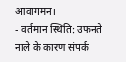आवागमन।
- वर्तमान स्थिति: उफनते नाले के कारण संपर्क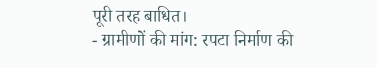पूरी तरह बाधित।
- ग्रामीणों की मांग: रपटा निर्माण की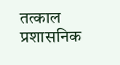तत्काल प्रशासनिक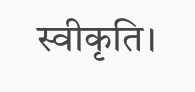स्वीकृति।